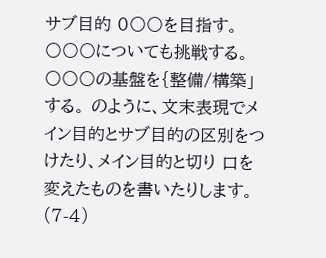サブ目的 0〇〇を目指す。 〇〇〇についても挑戦する。 〇〇〇の基盤を{整備/構築」する。 のように、文末表現でメイン目的とサブ目的の区別をつけたり、メイン目的と切り 口を変えたものを書いたりします。 (7-4)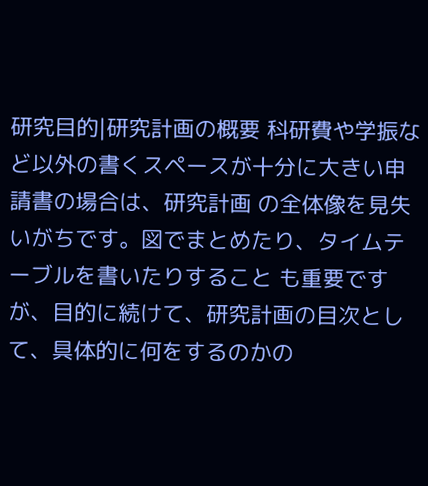研究目的|研究計画の概要 科研費や学振など以外の書くスペースが十分に大きい申請書の場合は、研究計画 の全体像を見失いがちです。図でまとめたり、タイムテーブルを書いたりすること も重要ですが、目的に続けて、研究計画の目次として、具体的に何をするのかの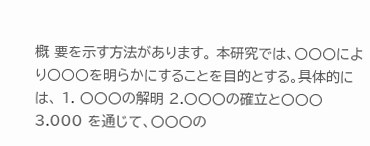概 要を示す方法があります。 本研究では、〇〇〇により〇〇〇を明らかにすることを目的とする。具体的には、 1. 〇〇〇の解明 2.〇〇〇の確立と〇〇〇 3.000 を通じて、〇〇〇の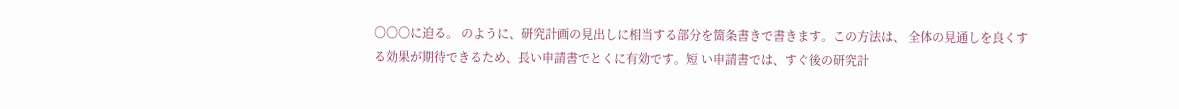〇〇〇に迫る。 のように、研究計画の見出しに相当する部分を箇条書きで書きます。この方法は、 全体の見通しを良くする効果が期待できるため、長い申請書でとくに有効です。短 い申請書では、すぐ後の研究計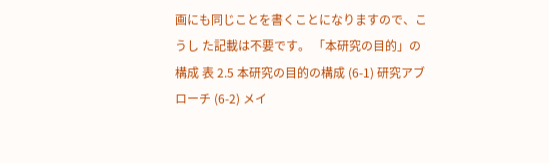画にも同じことを書くことになりますので、こうし た記載は不要です。 「本研究の目的」の構成 表 2.5 本研究の目的の構成 (6-1) 研究アブローチ (6-2) メイ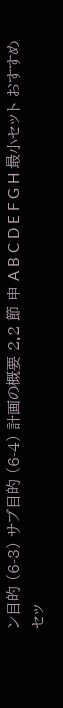ン目的 (6-3) サブ目的 (6-4) 計画の概要 2.2 節 申 A B C D E F G H 最小セット おすすめセッ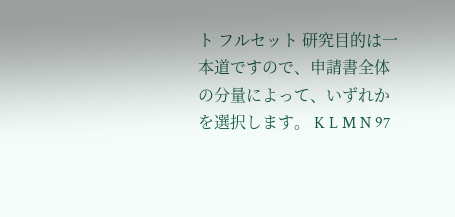ト フルセット 研究目的は一本道ですので、申請書全体の分量によって、いずれかを選択します。 K L M N 97